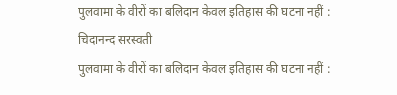पुलवामा के वीरों का बलिदान केवल इतिहास की घटना नहीं : चिदानन्द सरस्वती
पुलवामा के वीरों का बलिदान केवल इतिहास की घटना नहीं :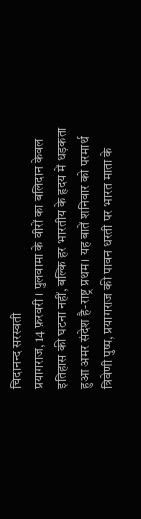चिदानन्द सरस्वती
प्रयागराज, 14 फ़रवरी । पुलवामा के वीरों का बलिदान केवल इतिहास की घटना नहीं, बल्कि हर भारतीय के हृदय में धड़कता हुआ अमर संदेश है-राष्ट्र प्रथम। यह बातें शनिवार को परमार्थ त्रिवेणी पुष्प, प्रयागराज की पावन धरती पर भारत माता के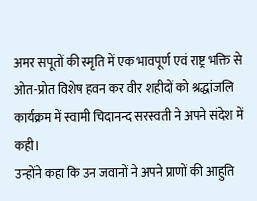अमर सपूतों की स्मृति में एक भावपूर्ण एवं राष्ट्र भक्ति से ओत-प्रोत विशेष हवन कर वीर शहीदों को श्रद्धांजलि कार्यक्रम में स्वामी चिदानन्द सरस्वती ने अपने संदेश में कही।
उन्होंने कहा कि उन जवानों ने अपने प्राणों की आहुति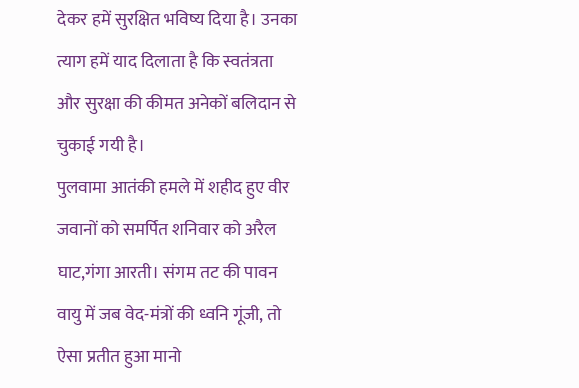देकर हमें सुरक्षित भविष्य दिया है। उनका त्याग हमें याद दिलाता है कि स्वतंत्रता और सुरक्षा की कीमत अनेकों बलिदान से चुकाई गयी है।
पुलवामा आतंकी हमले में शहीद हुए वीर जवानों को समर्पित शनिवार को अरैल घाट,गंगा आरती। संगम तट की पावन वायु में जब वेद-मंत्रों की ध्वनि गूंजी, तो ऐसा प्रतीत हुआ मानो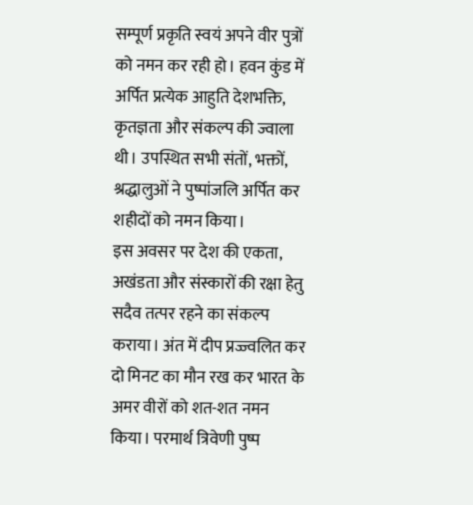सम्पूर्ण प्रकृति स्वयं अपने वीर पुत्रों को नमन कर रही हो। हवन कुंड में अर्पित प्रत्येक आहुति देशभक्ति, कृतज्ञता और संकल्प की ज्वाला थी। उपस्थित सभी संतों, भक्तों, श्रद्धालुओं ने पुष्पांजलि अर्पित कर शहीदों को नमन किया।
इस अवसर पर देश की एकता, अखंडता और संस्कारों की रक्षा हेतु सदैव तत्पर रहने का संकल्प कराया। अंत में दीप प्रज्ज्वलित कर दो मिनट का मौन रख कर भारत के अमर वीरों को शत-शत नमन किया। परमार्थ त्रिवेणी पुष्प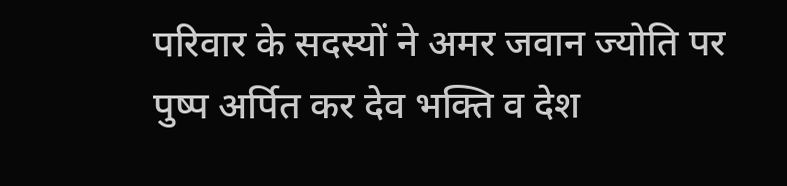परिवार के सदस्यों ने अमर जवान ज्योति पर पुष्प अर्पित कर देव भक्ति व देश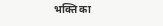भक्ति का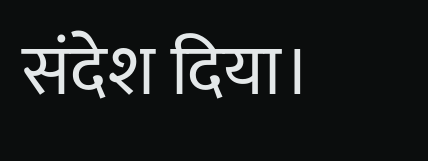संदेश दिया।